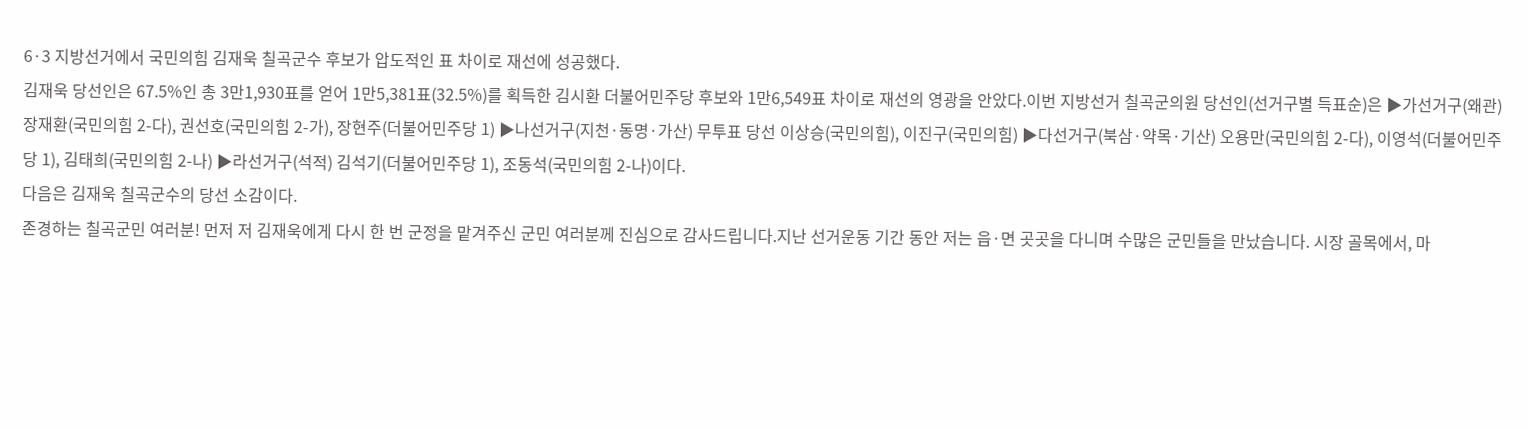6·3 지방선거에서 국민의힘 김재욱 칠곡군수 후보가 압도적인 표 차이로 재선에 성공했다.
김재욱 당선인은 67.5%인 총 3만1,930표를 얻어 1만5,381표(32.5%)를 획득한 김시환 더불어민주당 후보와 1만6,549표 차이로 재선의 영광을 안았다.이번 지방선거 칠곡군의원 당선인(선거구별 득표순)은 ▶가선거구(왜관) 장재환(국민의힘 2-다), 권선호(국민의힘 2-가), 장현주(더불어민주당 1) ▶나선거구(지천·동명·가산) 무투표 당선 이상승(국민의힘), 이진구(국민의힘) ▶다선거구(북삼·약목·기산) 오용만(국민의힘 2-다), 이영석(더불어민주당 1), 김태희(국민의힘 2-나) ▶라선거구(석적) 김석기(더불어민주당 1), 조동석(국민의힘 2-나)이다.
다음은 김재욱 칠곡군수의 당선 소감이다.
존경하는 칠곡군민 여러분! 먼저 저 김재욱에게 다시 한 번 군정을 맡겨주신 군민 여러분께 진심으로 감사드립니다.지난 선거운동 기간 동안 저는 읍·면 곳곳을 다니며 수많은 군민들을 만났습니다. 시장 골목에서, 마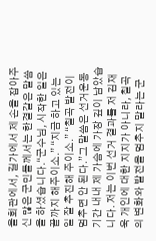을회관에서, 길가에서 제 손을 잡아주신 많은 군민들께서는 한결같은 말씀을 하셨습니다.“군수님, 시작한 일은 끝까지 해주이소.” “지금 하고 있는 일 잘 추진해 주이소.” “칠곡 발전이 멈추면 안 된다.”그 말씀은 선거운동 기간 내내 제 가슴에 가장 깊이 남았습니다. 저는 이번 선거 결과를 저 김재욱 개인에 대한 지지가 아니라, 칠곡의 변화와 발전을 멈추지 말라는 군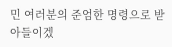민 여러분의 준엄한 명령으로 받아들이겠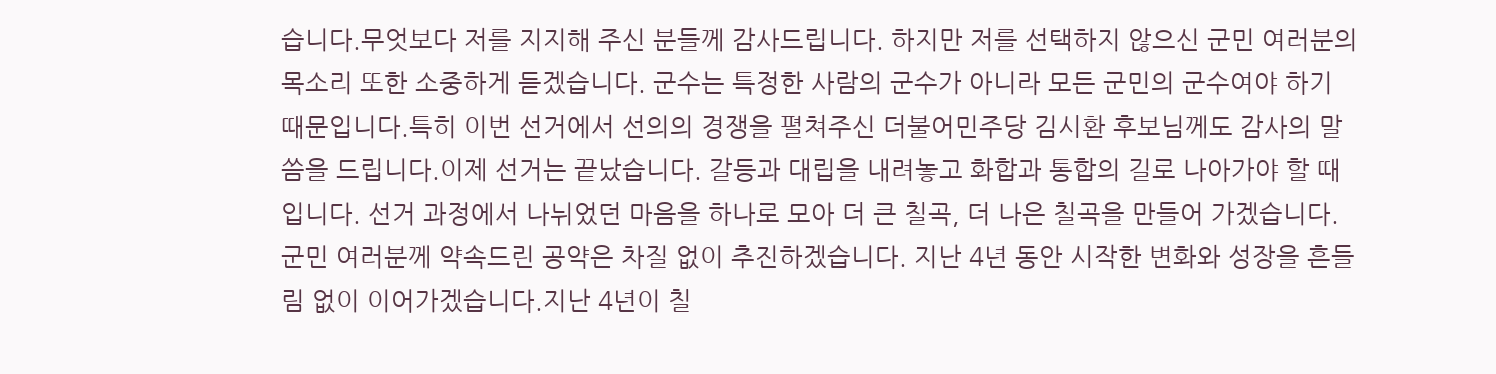습니다.무엇보다 저를 지지해 주신 분들께 감사드립니다. 하지만 저를 선택하지 않으신 군민 여러분의 목소리 또한 소중하게 듣겠습니다. 군수는 특정한 사람의 군수가 아니라 모든 군민의 군수여야 하기 때문입니다.특히 이번 선거에서 선의의 경쟁을 펼쳐주신 더불어민주당 김시환 후보님께도 감사의 말씀을 드립니다.이제 선거는 끝났습니다. 갈등과 대립을 내려놓고 화합과 통합의 길로 나아가야 할 때입니다. 선거 과정에서 나뉘었던 마음을 하나로 모아 더 큰 칠곡, 더 나은 칠곡을 만들어 가겠습니다.군민 여러분께 약속드린 공약은 차질 없이 추진하겠습니다. 지난 4년 동안 시작한 변화와 성장을 흔들림 없이 이어가겠습니다.지난 4년이 칠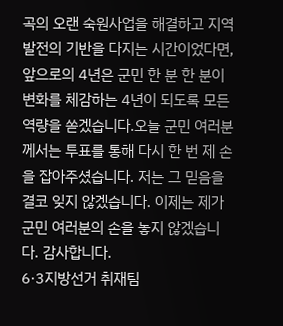곡의 오랜 숙원사업을 해결하고 지역 발전의 기반을 다지는 시간이었다면, 앞으로의 4년은 군민 한 분 한 분이 변화를 체감하는 4년이 되도록 모든 역량을 쏟겠습니다.오늘 군민 여러분께서는 투표를 통해 다시 한 번 제 손을 잡아주셨습니다. 저는 그 믿음을 결코 잊지 않겠습니다. 이제는 제가 군민 여러분의 손을 놓지 않겠습니다. 감사합니다.
6·3지방선거 취재팀